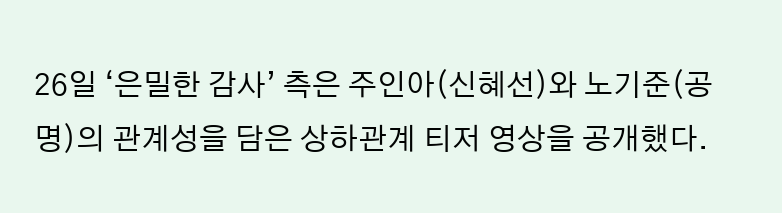26일 ‘은밀한 감사’ 측은 주인아(신혜선)와 노기준(공명)의 관계성을 담은 상하관계 티저 영상을 공개했다.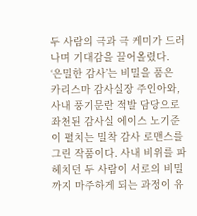두 사람의 극과 극 케미가 드러나며 기대감을 끌어올렸다.
‘은밀한 감사’는 비밀을 품은 카리스마 감사실장 주인아와, 사내 풍기문란 적발 담당으로 좌천된 감사실 에이스 노기준이 펼치는 밀착 감사 로맨스를 그린 작품이다. 사내 비위를 파헤치던 두 사람이 서로의 비밀까지 마주하게 되는 과정이 유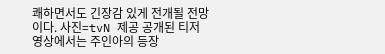쾌하면서도 긴장감 있게 전개될 전망이다. 사진=tvN 제공 공개된 티저 영상에서는 주인아의 등장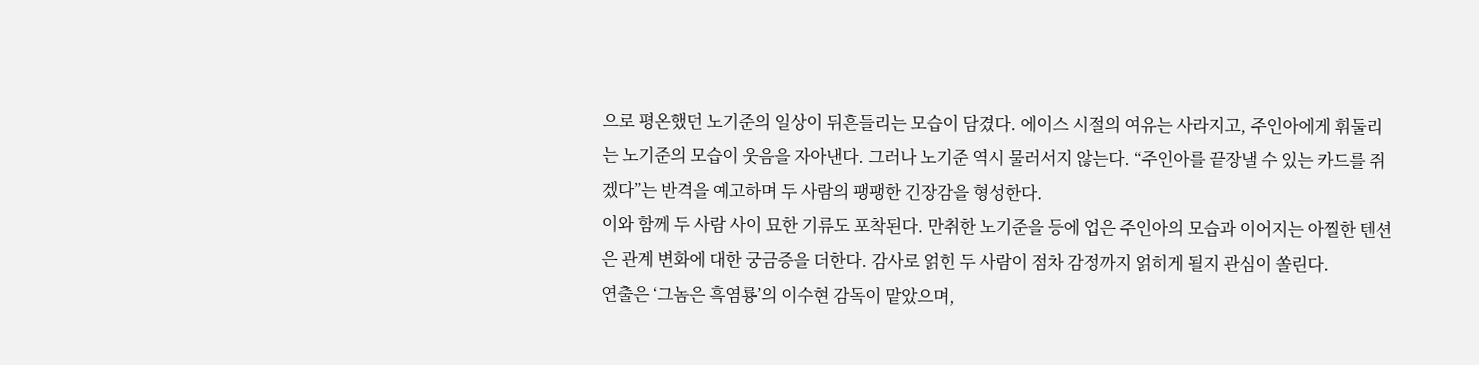으로 평온했던 노기준의 일상이 뒤흔들리는 모습이 담겼다. 에이스 시절의 여유는 사라지고, 주인아에게 휘둘리는 노기준의 모습이 웃음을 자아낸다. 그러나 노기준 역시 물러서지 않는다. “주인아를 끝장낼 수 있는 카드를 쥐겠다”는 반격을 예고하며 두 사람의 팽팽한 긴장감을 형성한다.
이와 함께 두 사람 사이 묘한 기류도 포착된다. 만취한 노기준을 등에 업은 주인아의 모습과 이어지는 아찔한 텐션은 관계 변화에 대한 궁금증을 더한다. 감사로 얽힌 두 사람이 점차 감정까지 얽히게 될지 관심이 쏠린다.
연출은 ‘그놈은 흑염룡’의 이수현 감독이 맡았으며,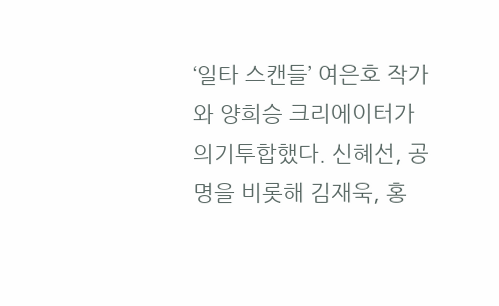‘일타 스캔들’ 여은호 작가와 양희승 크리에이터가 의기투합했다. 신혜선, 공명을 비롯해 김재욱, 홍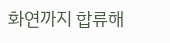화연까지 합류해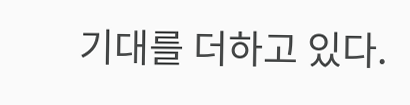기대를 더하고 있다.